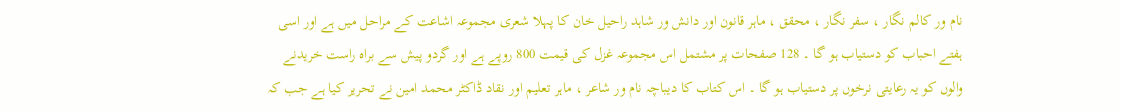نام ور کالم نگار ، سفر نگار ، محقق ، ماہر قانون اور دانش ور شاہد راحیل خان کا پہلا شعری مجموعہ اشاعت کے مراحل میں ہے اور اسی ہفتے احباب کو دستیاب ہو گا ۔ 128 صفحات پر مشتمل اس مجموعہ غزل کی قیمت 800 روپے ہے اور گردو پیش سے براہ راست خریدنے والوں کو یہ رعایتی نرخوں پر دستیاب ہو گا ۔ اس کتاب کا دیباچہ نام ور شاعر ، ماہر تعلیم اور نقاد ڈاکٹر محمد امین نے تحریر کیا ہے جب کہ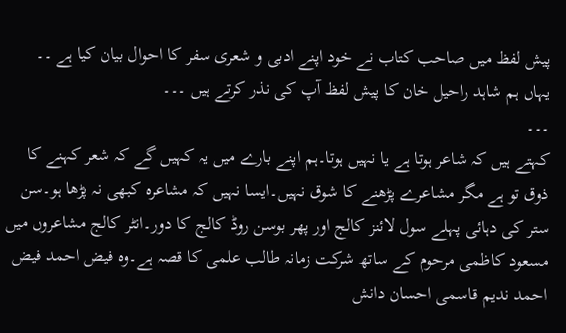پیش لفظ میں صاحب کتاب نے خود اپنے ادبی و شعری سفر کا احوال بیان کیا ہے ۔۔ یہاں ہم شاہد راحیل خان کا پیش لفظ آپ کی نذر کرتے ہیں ۔۔۔
۔۔۔
کہتے ہیں کہ شاعر ہوتا ہے یا نہیں ہوتا۔ہم اپنے بارے میں یہ کہیں گے کہ شعر کہنے کا ذوق تو ہے مگر مشاعرے پڑھنے کا شوق نہیں۔ایسا نہیں کہ مشاعرہ کبھی نہ پڑھا ہو۔سن ستر کی دہائی پہلے سول لائنز کالج اور پھر بوسن روڈ کالج کا دور۔انٹر کالج مشاعروں میں مسعود کاظمی مرحوم کے ساتھ شرکت زمانہ طالب علمی کا قصہ ہے۔وہ فیض احمد فیض احمد ندیم قاسمی احسان دانش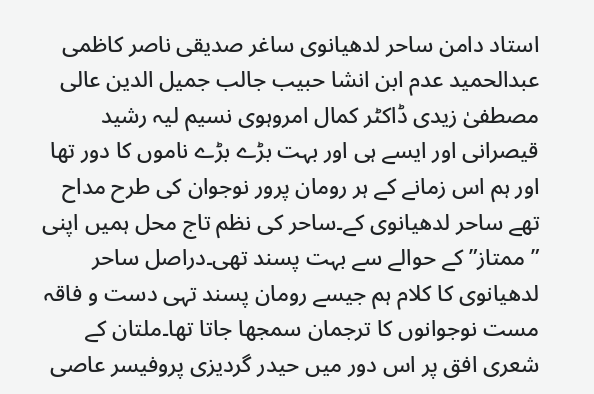استاد دامن ساحر لدھیانوی ساغر صدیقی ناصر کاظمی عبدالحمید عدم ابن انشا حبیب جالب جمیل الدین عالی مصطفیٰ زیدی ڈاکٹر کمال امروہوی نسیم لیہ رشید قیصرانی اور ایسے ہی اور بہت بڑے بڑے ناموں کا دور تھا اور ہم اس زمانے کے ہر رومان پرور نوجوان کی طرح مداح تھے ساحر لدھیانوی کے۔ساحر کی نظم تاج محل ہمیں اپنی ” ممتاز” کے حوالے سے بہت پسند تھی۔دراصل ساحر لدھیانوی کا کلام ہم جیسے رومان پسند تہی دست و فاقہ مست نوجوانوں کا ترجمان سمجھا جاتا تھا۔ملتان کے شعری افق پر اس دور میں حیدر گردیزی پروفیسر عاصی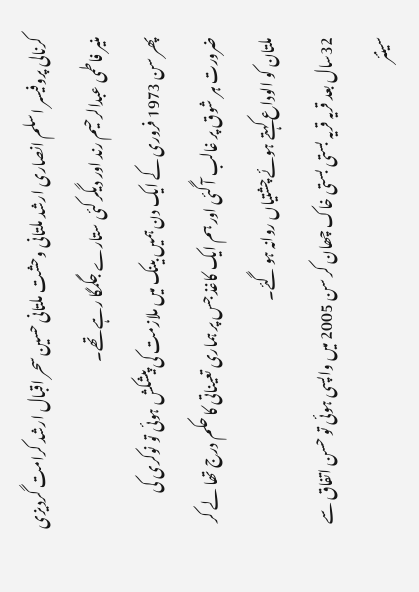کرنالی پروفیسر اسلم انصاری ارشد ملتانی وحشت ملتانی حسین سحر اقبال ارشد کرامت گردیزی منیر فاطمی عبدالرحیم رند اور دیگر کئی ستارے جگمگا رہے تھے۔
پھر سن 1973 فروری کے ایک دن ہمیں بینک میں ملازمت کی پیشکش ہوئی تو نوکری کی ضرورت ہر شوق پر غالب آ گئی اور ہم ایک کاغذ جس پر ہماری تعیناتی کا حکم درج تھا لے کر ملتان کو الوداع کہتے ہوئے چشتیاں روانہ ہو گئے۔
32سال بعد قریہ قریہ بستی بستی خاک چھان کر سن 2005 میں واپسی ہوئی تو حسن اتفاق سے سینئر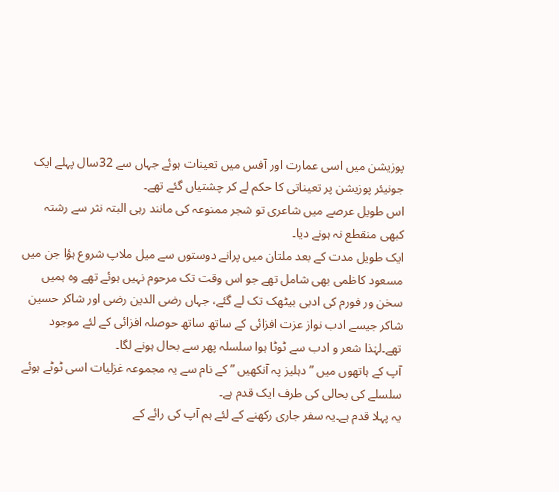پوزیشن میں اسی عمارت اور آفس میں تعینات ہوئے جہاں سے 32سال پہلے ایک جونیئر پوزیشن پر تعیناتی کا حکم لے کر چشتیاں گئے تھے۔
اس طویل عرصے میں شاعری تو شجر ممنوعہ کی مانند رہی البتہ نثر سے رشتہ کبھی منقطع نہ ہونے دیا۔
ایک طویل مدت کے بعد ملتان میں پرانے دوستوں سے میل ملاپ شروع ہؤا جن میں مسعود کاظمی بھی شامل تھے جو اس وقت تک مرحوم نہیں ہوئے تھے وہ ہمیں سخن ور فورم کی ادبی بیٹھک تک لے گئے، جہاں رضی الدین رضی اور شاکر حسین شاکر جیسے ادب نواز عزت افزائی کے ساتھ ساتھ حوصلہ افزائی کے لئے موجود تھے۔لہٰذا شعر و ادب سے ٹوٹا ہوا سلسلہ پھر سے بحال ہونے لگا۔
آپ کے ہاتھوں میں ” دہلیز پہ آنکھیں ” کے نام سے یہ مجموعہ غزلیات اسی ٹوٹے ہوئے سلسلے کی بحالی کی طرف ایک قدم ہے۔
یہ پہلا قدم ہے۔یہ سفر جاری رکھنے کے لئے ہم آپ کی رائے کے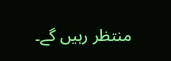منتظر رہیں گے۔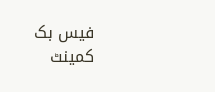فیس بک کمینٹ